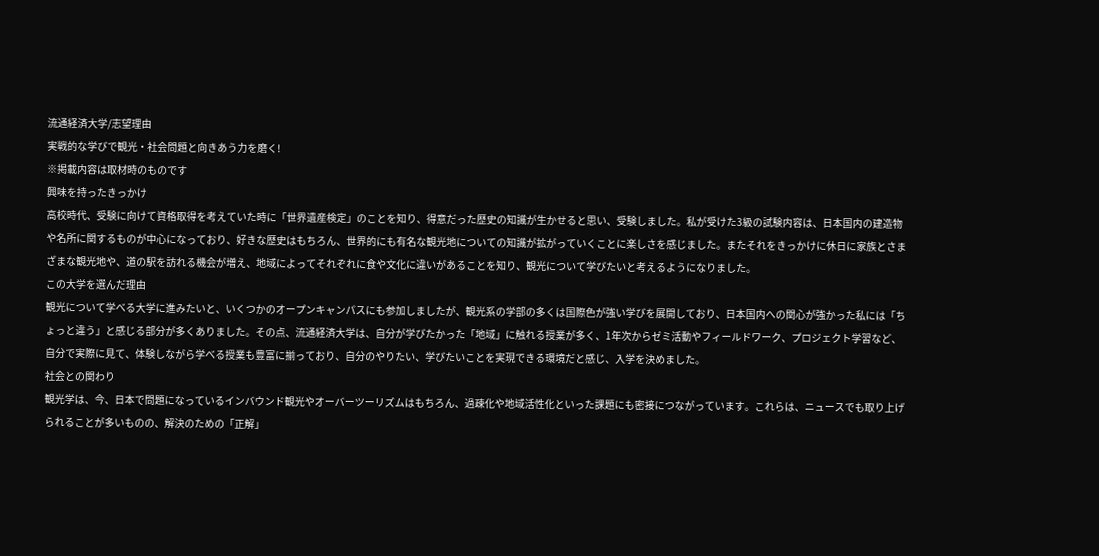流通経済大学/志望理由
実戦的な学びで観光・社会問題と向きあう力を磨く!
※掲載内容は取材時のものです
興味を持ったきっかけ
高校時代、受験に向けて資格取得を考えていた時に「世界遺産検定」のことを知り、得意だった歴史の知識が生かせると思い、受験しました。私が受けた3級の試験内容は、日本国内の建造物や名所に関するものが中心になっており、好きな歴史はもちろん、世界的にも有名な観光地についての知識が拡がっていくことに楽しさを感じました。またそれをきっかけに休日に家族とさまざまな観光地や、道の駅を訪れる機会が増え、地域によってそれぞれに食や文化に違いがあることを知り、観光について学びたいと考えるようになりました。
この大学を選んだ理由
観光について学べる大学に進みたいと、いくつかのオープンキャンパスにも参加しましたが、観光系の学部の多くは国際色が強い学びを展開しており、日本国内への関心が強かった私には「ちょっと違う」と感じる部分が多くありました。その点、流通経済大学は、自分が学びたかった「地域」に触れる授業が多く、1年次からゼミ活動やフィールドワーク、プロジェクト学習など、自分で実際に見て、体験しながら学べる授業も豊富に揃っており、自分のやりたい、学びたいことを実現できる環境だと感じ、入学を決めました。
社会との関わり
観光学は、今、日本で問題になっているインバウンド観光やオーバーツーリズムはもちろん、過疎化や地域活性化といった課題にも密接につながっています。これらは、ニュースでも取り上げられることが多いものの、解決のための「正解」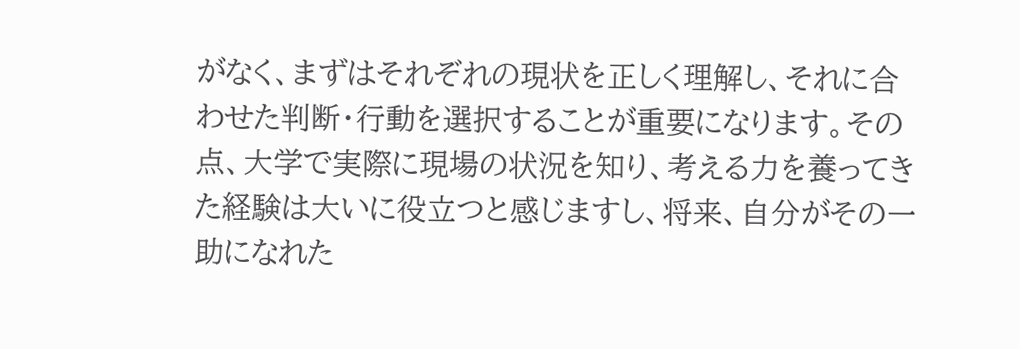がなく、まずはそれぞれの現状を正しく理解し、それに合わせた判断・行動を選択することが重要になります。その点、大学で実際に現場の状況を知り、考える力を養ってきた経験は大いに役立つと感じますし、将来、自分がその一助になれた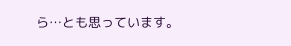ら…とも思っています。